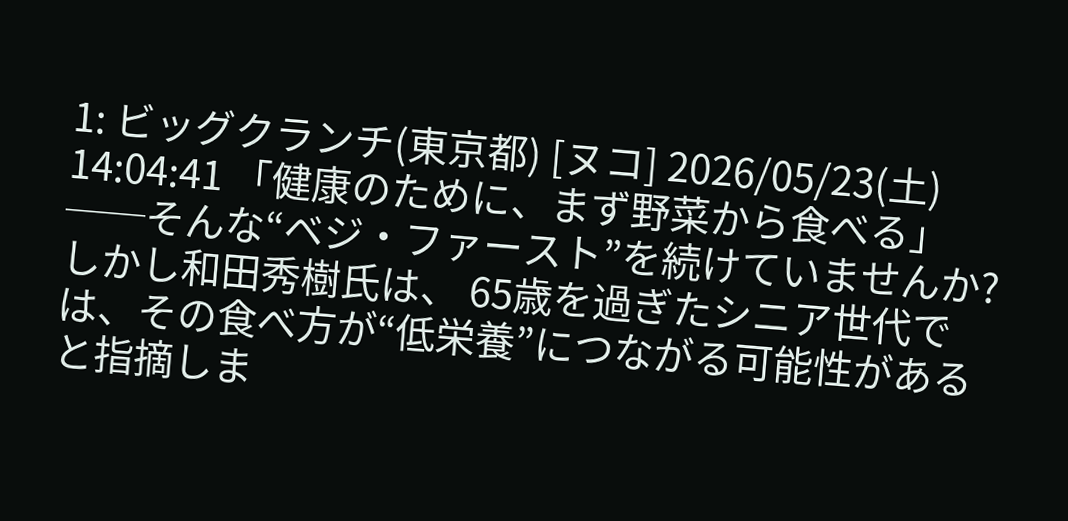1: ビッグクランチ(東京都) [ヌコ] 2026/05/23(土) 14:04:41 「健康のために、まず野菜から食べる」──そんな“ベジ・ファースト”を続けていませんか? しかし和田秀樹氏は、 65歳を過ぎたシニア世代では、その食べ方が“低栄養”につながる可能性があると指摘しま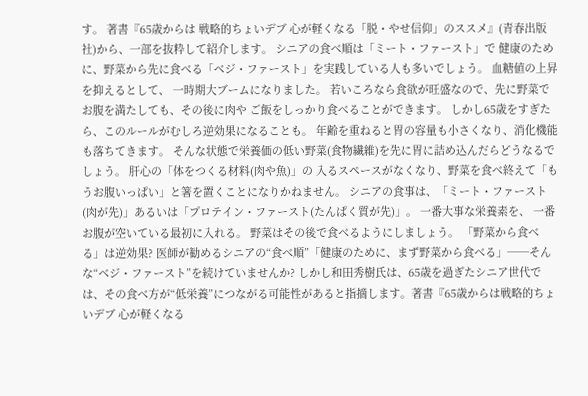す。 著書『65歳からは 戦略的ちょいデブ 心が軽くなる「脱・やせ信仰」のススメ』(青春出版社)から、一部を抜粋して紹介します。 シニアの食べ順は「ミート・ファースト」で 健康のために、野菜から先に食べる「ベジ・ファースト」を実践している人も多いでしょう。 血糖値の上昇を抑えるとして、 一時期大ブームになりました。 若いころなら食欲が旺盛なので、先に野菜でお腹を満たしても、その後に肉や ご飯をしっかり食べることができます。 しかし65歳をすぎたら、このルールがむしろ逆効果になることも。 年齢を重ねると胃の容量も小さくなり、消化機能も落ちてきます。 そんな状態で栄養価の低い野菜(食物繊維)を先に胃に詰め込んだらどうなるでしょう。 肝心の「体をつくる材料(肉や魚)」の 入るスペースがなくなり、野菜を食べ終えて「もうお腹いっぱい」と箸を置くことになりかねません。 シニアの食事は、「ミート・ファースト(肉が先)」あるいは「プロテイン・ファースト(たんぱく質が先)」。 一番大事な栄養素を、 一番お腹が空いている最初に入れる。 野菜はその後で食べるようにしましょう。 「野菜から食べる」は逆効果? 医師が勧めるシニアの“食べ順”「健康のために、まず野菜から食べる」──そんな“ベジ・ファースト”を続けていませんか? しかし和田秀樹氏は、65歳を過ぎたシニア世代では、その食べ方が“低栄養”につながる可能性があると指摘します。著書『65歳からは戦略的ちょいデブ 心が軽くなる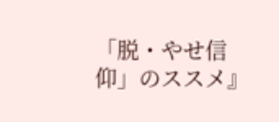「脱・やせ信仰」のススメ』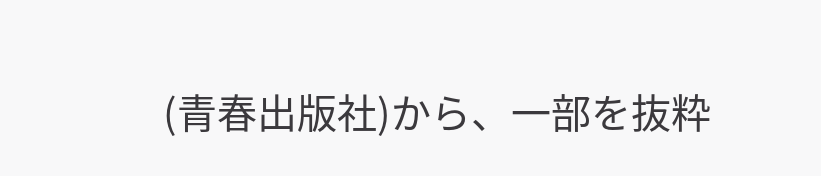(青春出版社)から、一部を抜粋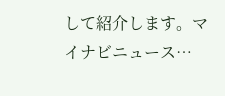して紹介します。マイナビニュース…